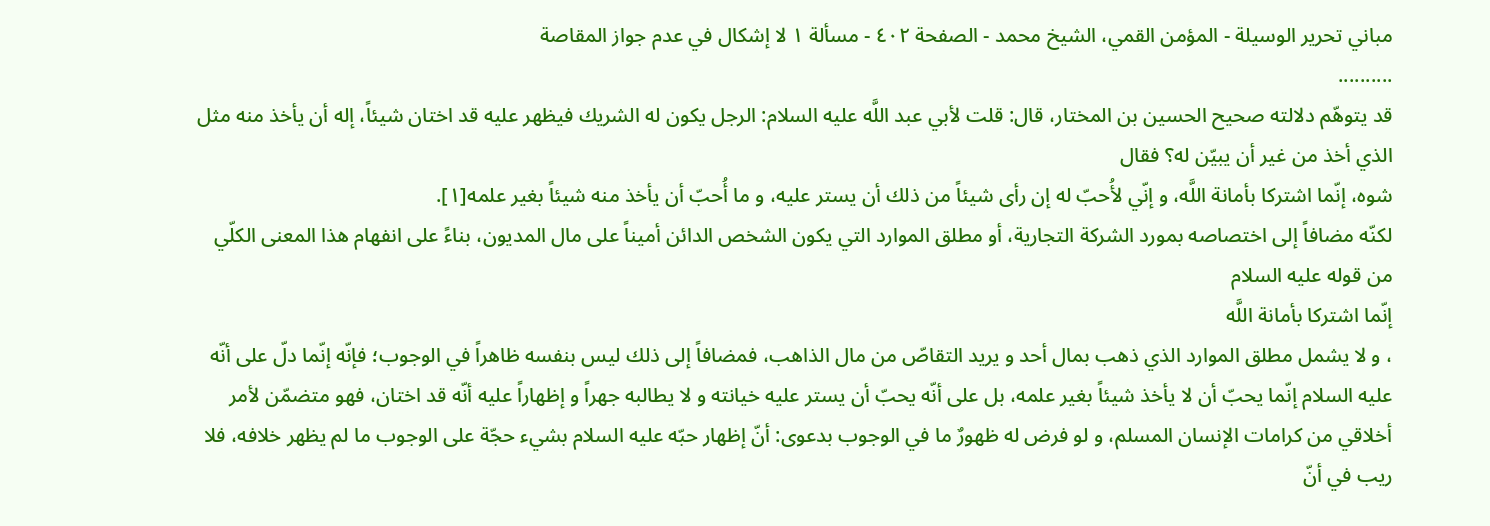مباني تحرير الوسيلة - المؤمن القمي، الشيخ محمد - الصفحة ٤٠٢ - مسألة ١ لا إشكال في عدم جواز المقاصة
..........
قد يتوهّم دلالته صحيح الحسين بن المختار، قال: قلت لأبي عبد اللَّه عليه السلام: الرجل يكون له الشريك فيظهر عليه قد اختان شيئاً، إله أن يأخذ منه مثل الذي أخذ من غير أن يبيّن له؟ فقال
شوه، إنّما اشتركا بأمانة اللَّه، و إنّي لأُحبّ له إن رأى شيئاً من ذلك أن يستر عليه، و ما أُحبّ أن يأخذ منه شيئاً بغير علمه[١].
لكنّه مضافاً إلى اختصاصه بمورد الشركة التجارية، أو مطلق الموارد التي يكون الشخص الدائن أميناً على مال المديون، بناءً على انفهام هذا المعنى الكلّي من قوله عليه السلام
إنّما اشتركا بأمانة اللَّه
، و لا يشمل مطلق الموارد الذي ذهب بمال أحد و يريد التقاصّ من مال الذاهب، فمضافاً إلى ذلك ليس بنفسه ظاهراً في الوجوب؛ فإنّه إنّما دلّ على أنّه عليه السلام إنّما يحبّ أن لا يأخذ شيئاً بغير علمه، بل على أنّه يحبّ أن يستر عليه خيانته و لا يطالبه جهراً و إظهاراً عليه أنّه قد اختان، فهو متضمّن لأمر أخلاقي من كرامات الإنسان المسلم، و لو فرض له ظهورٌ ما في الوجوب بدعوى: أنّ إظهار حبّه عليه السلام بشيء حجّة على الوجوب ما لم يظهر خلافه، فلا ريب في أنّ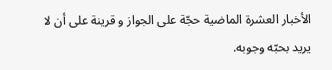الأخبار العشرة الماضية حجّة على الجواز و قرينة على أن لا يريد بحبّه وجوبه.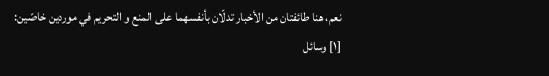نعم، هنا طائفتان من الأخبار تدلّان بأنفسهما على المنع و التحريم في موردين خاصّين:
[١] وسائل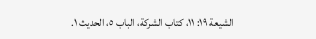الشيعة ١٩: ١١، كتاب الشركة، الباب ٥، الحديث ١.